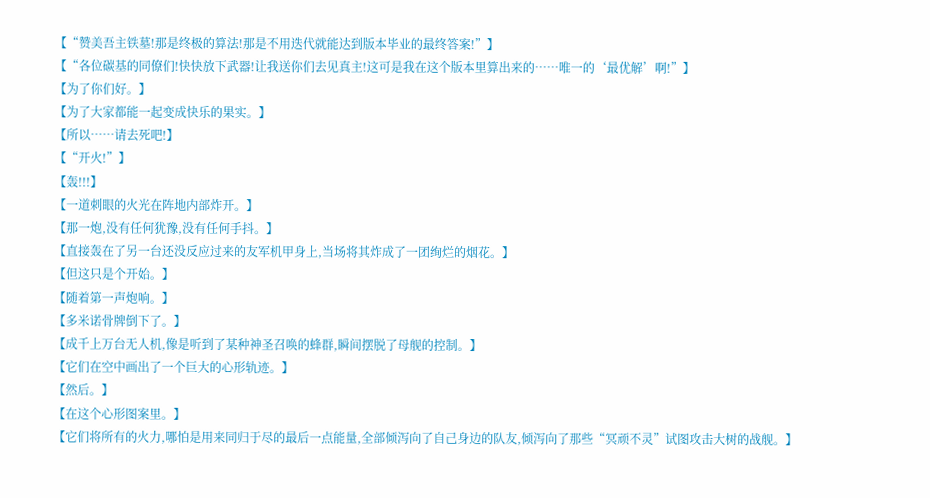【“赞美吾主铁墓!那是终极的算法!那是不用迭代就能达到版本毕业的最终答案!”】
【“各位碳基的同僚们!快快放下武器!让我送你们去见真主!这可是我在这个版本里算出来的……唯一的‘最优解’啊!”】
【为了你们好。】
【为了大家都能一起变成快乐的果实。】
【所以……请去死吧!】
【“开火!”】
【轰!!!】
【一道刺眼的火光在阵地内部炸开。】
【那一炮,没有任何犹豫,没有任何手抖。】
【直接轰在了另一台还没反应过来的友军机甲身上,当场将其炸成了一团绚烂的烟花。】
【但这只是个开始。】
【随着第一声炮响。】
【多米诺骨牌倒下了。】
【成千上万台无人机,像是听到了某种神圣召唤的蜂群,瞬间摆脱了母舰的控制。】
【它们在空中画出了一个巨大的心形轨迹。】
【然后。】
【在这个心形图案里。】
【它们将所有的火力,哪怕是用来同归于尽的最后一点能量,全部倾泻向了自己身边的队友,倾泻向了那些“冥顽不灵”试图攻击大树的战舰。】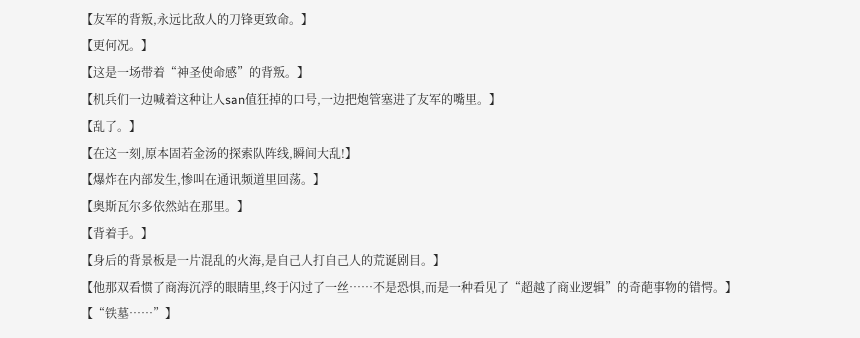【友军的背叛,永远比敌人的刀锋更致命。】
【更何况。】
【这是一场带着“神圣使命感”的背叛。】
【机兵们一边喊着这种让人san值狂掉的口号,一边把炮管塞进了友军的嘴里。】
【乱了。】
【在这一刻,原本固若金汤的探索队阵线,瞬间大乱!】
【爆炸在内部发生,惨叫在通讯频道里回荡。】
【奥斯瓦尔多依然站在那里。】
【背着手。】
【身后的背景板是一片混乱的火海,是自己人打自己人的荒诞剧目。】
【他那双看惯了商海沉浮的眼睛里,终于闪过了一丝……不是恐惧,而是一种看见了“超越了商业逻辑”的奇葩事物的错愕。】
【“铁墓……”】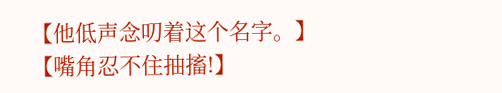【他低声念叨着这个名字。】
【嘴角忍不住抽搐!】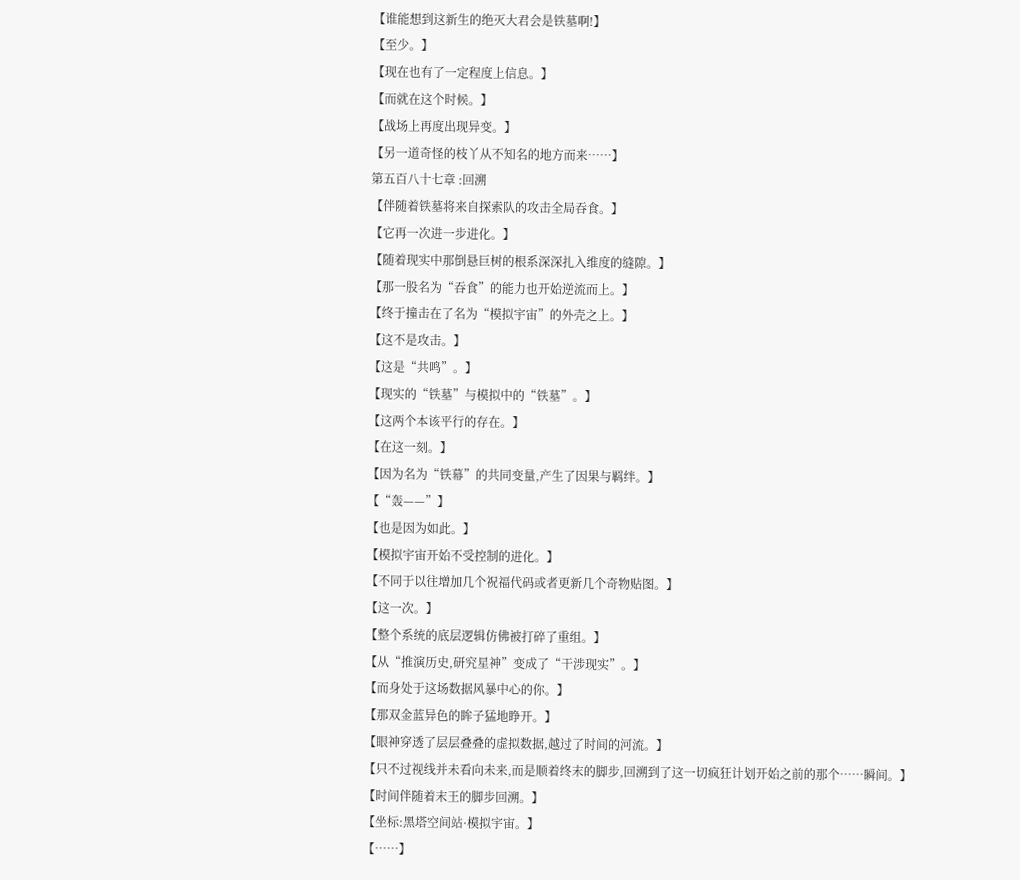【谁能想到这新生的绝灭大君会是铁墓啊!】
【至少。】
【现在也有了一定程度上信息。】
【而就在这个时候。】
【战场上再度出现异变。】
【另一道奇怪的枝丫从不知名的地方而来……】
第五百八十七章 :回溯
【伴随着铁墓将来自探索队的攻击全局吞食。】
【它再一次进一步进化。】
【随着现实中那倒悬巨树的根系深深扎入维度的缝隙。】
【那一股名为“吞食”的能力也开始逆流而上。】
【终于撞击在了名为“模拟宇宙”的外壳之上。】
【这不是攻击。】
【这是“共鸣”。】
【现实的“铁墓”与模拟中的“铁墓”。】
【这两个本该平行的存在。】
【在这一刻。】
【因为名为“铁幕”的共同变量,产生了因果与羁绊。】
【“轰——”】
【也是因为如此。】
【模拟宇宙开始不受控制的进化。】
【不同于以往增加几个祝福代码或者更新几个奇物贴图。】
【这一次。】
【整个系统的底层逻辑仿佛被打碎了重组。】
【从“推演历史,研究星神”变成了“干涉现实”。】
【而身处于这场数据风暴中心的你。】
【那双金蓝异色的眸子猛地睁开。】
【眼神穿透了层层叠叠的虚拟数据,越过了时间的河流。】
【只不过视线并未看向未来,而是顺着终末的脚步,回溯到了这一切疯狂计划开始之前的那个……瞬间。】
【时间伴随着末王的脚步回溯。】
【坐标:黑塔空间站·模拟宇宙。】
【……】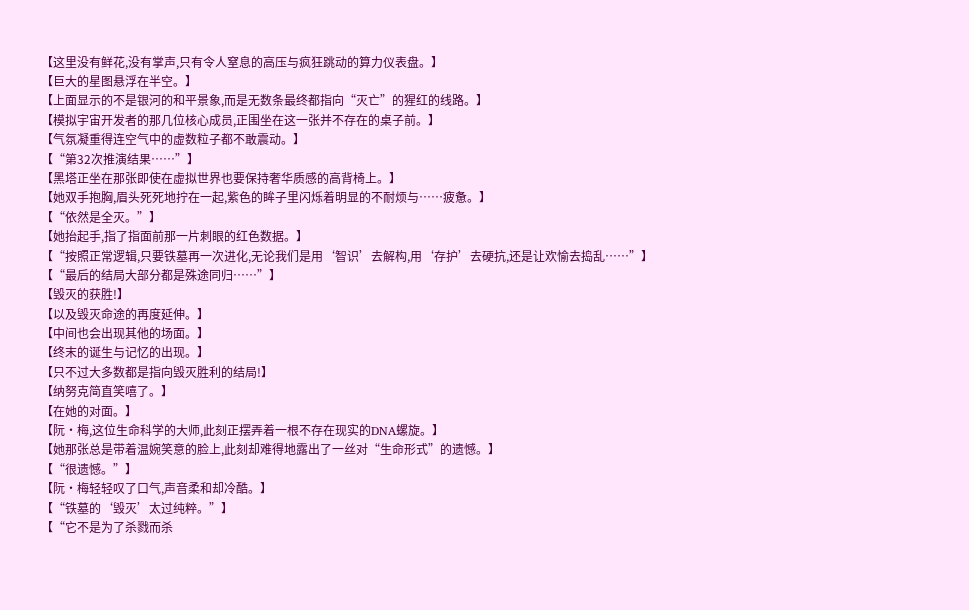【这里没有鲜花,没有掌声,只有令人窒息的高压与疯狂跳动的算力仪表盘。】
【巨大的星图悬浮在半空。】
【上面显示的不是银河的和平景象,而是无数条最终都指向“灭亡”的猩红的线路。】
【模拟宇宙开发者的那几位核心成员,正围坐在这一张并不存在的桌子前。】
【气氛凝重得连空气中的虚数粒子都不敢震动。】
【“第32次推演结果……”】
【黑塔正坐在那张即使在虚拟世界也要保持奢华质感的高背椅上。】
【她双手抱胸,眉头死死地拧在一起,紫色的眸子里闪烁着明显的不耐烦与……疲惫。】
【“依然是全灭。”】
【她抬起手,指了指面前那一片刺眼的红色数据。】
【“按照正常逻辑,只要铁墓再一次进化,无论我们是用‘智识’去解构,用‘存护’去硬抗,还是让欢愉去捣乱……”】
【“最后的结局大部分都是殊途同归……”】
【毁灭的获胜!】
【以及毁灭命途的再度延伸。】
【中间也会出现其他的场面。】
【终末的诞生与记忆的出现。】
【只不过大多数都是指向毁灭胜利的结局!】
【纳努克简直笑嘻了。】
【在她的对面。】
【阮·梅,这位生命科学的大师,此刻正摆弄着一根不存在现实的DNA螺旋。】
【她那张总是带着温婉笑意的脸上,此刻却难得地露出了一丝对“生命形式”的遗憾。】
【“很遗憾。”】
【阮·梅轻轻叹了口气,声音柔和却冷酷。】
【“铁墓的‘毁灭’太过纯粹。”】
【“它不是为了杀戮而杀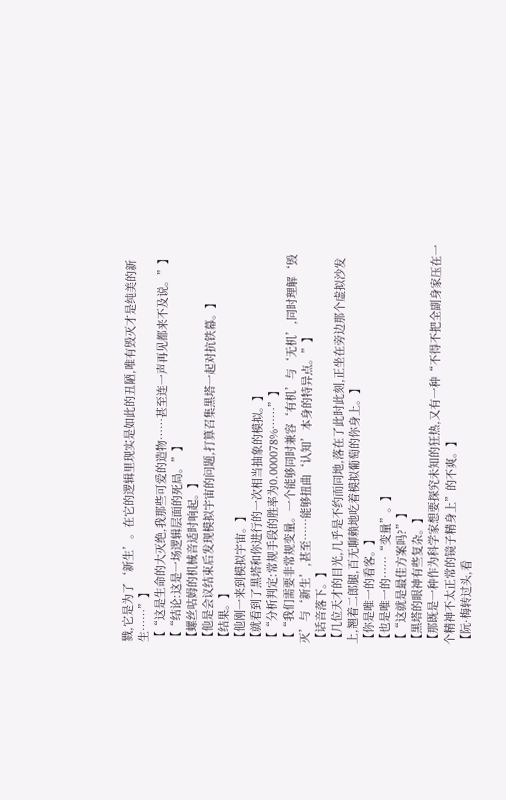戮,它是为了‘新生’。在它的逻辑里现实是如此的丑陋,唯有毁灭才是纯美的新生……”】
【“这是生命的大灭绝,我那些可爱的造物……甚至连一声再见都来不及说。”】
【“结论:这是一场逻辑层面的死局。”】
【螺丝咕姆的机械音适时响起。】
【他是会议结束后发现模拟宇宙的问题,打算召集黑塔一起对抗铁幕。】
【结果。】
【他刚一来到模拟宇宙。】
【就看到了黑塔和你进行的一次相当抽象的模拟。】
【“分析判定:常规手段的胜率为0.000078%……”】
【“我们需要非常规变量。一个能够同时兼容‘有机’与‘无机’,同时理解‘毁灭’与‘新生’,甚至……能够扭曲‘认知’本身的特异点。”】
【话音落下。】
【几位天才的目光,几乎是不约而同地,落在了此时此刻,正坐在旁边那个虚拟沙发上,翘着二郎腿,百无聊赖地吃着模拟葡萄的你身上。】
【你是唯一的看客。】
【也是唯一的……“变量”。】
【“这就是最佳方案吗?”】
【黑塔的眼神有些复杂。】
【那既是一种作为科学家想要探究未知的狂热,又有一种“不得不把全副身家压在一个精神不太正常的镜子精身上”的不爽。】
【阮·梅转过头,看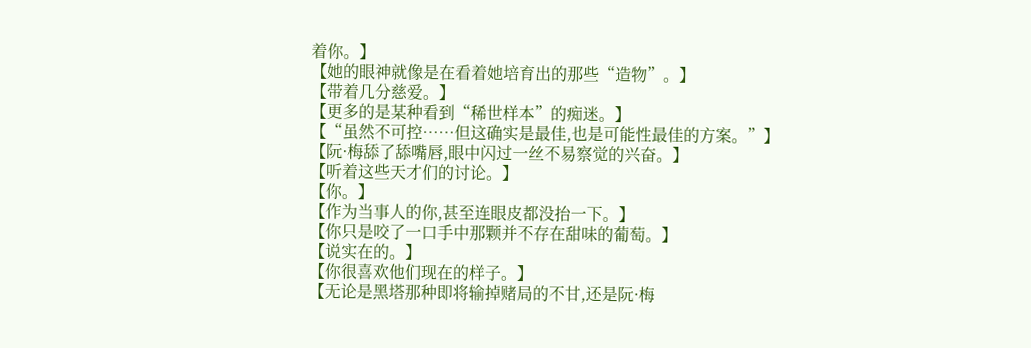着你。】
【她的眼神就像是在看着她培育出的那些“造物”。】
【带着几分慈爱。】
【更多的是某种看到“稀世样本”的痴迷。】
【“虽然不可控……但这确实是最佳,也是可能性最佳的方案。”】
【阮·梅舔了舔嘴唇,眼中闪过一丝不易察觉的兴奋。】
【听着这些天才们的讨论。】
【你。】
【作为当事人的你,甚至连眼皮都没抬一下。】
【你只是咬了一口手中那颗并不存在甜味的葡萄。】
【说实在的。】
【你很喜欢他们现在的样子。】
【无论是黑塔那种即将输掉赌局的不甘,还是阮·梅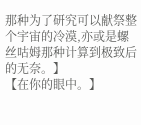那种为了研究可以献祭整个宇宙的冷漠,亦或是螺丝咕姆那种计算到极致后的无奈。】
【在你的眼中。】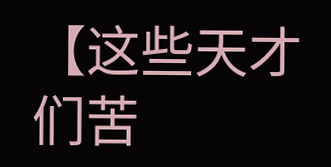【这些天才们苦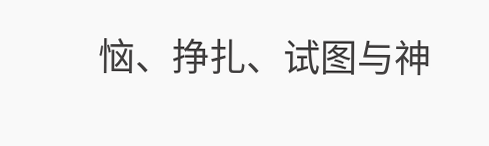恼、挣扎、试图与神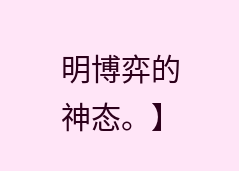明博弈的神态。】